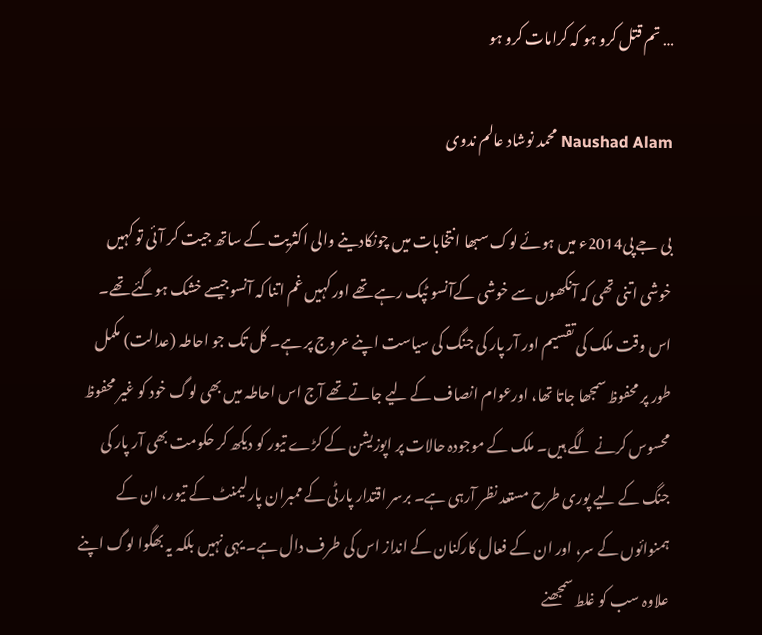… تم قتل کرو ہو کہ کرامات کرو ہو

Naushad Alam محمد نوشاد عالم ندوی

بی جے پی2014ء میں ہوئے لوک سبھا انتخابات میں چونکادینے والی اکثریت کے ساتھ جیت کر آئی تو کہیں خوشی اتنی تھی کہ آنکھوں سے خوشی کےآنسو ٹپک رہے تھے اور کہیں غم اتنا کہ آنسوجیسے خشک ہوگئے تھے۔ اس وقت ملک کی تقسیم اور آر پار کی جنگ کی سیاست اپنے عروج پر ہے۔ کل تک جو احاطہ (عدالت) مکمل طور پر محفوظ سمجھا جاتا تھا، اورعوام انصاف کے لیے جاتے تھے آج اس احاطہ میں بھی لوگ خود کو غیر محفوظ محسوس کرنے لگے ہیں۔ ملک کے موجودہ حالات پر اپوزیشن کے کڑے تیور کو دیکھ کر حکومت بھی آر پار کی جنگ کے لیے پوری طرح مستعد نظر آرہی ہے۔ برسر اقتدار پارٹی کے ممبران پارلیمنٹ کے تیور، ان کے ہمنوائوں کے سر، اور ان کے فعال کارکنان کے انداز اس کی طرف دال ہے۔ یہی نہیں بلکہ یہ بھگوا لوگ اپنے علاوہ سب کو غلط سمجھنے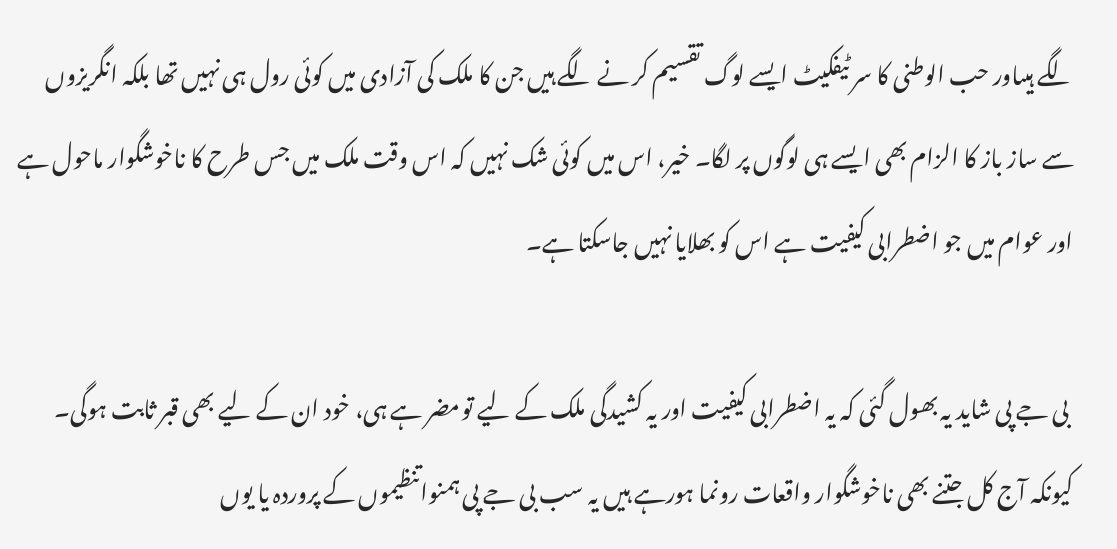لگے ہیںاور حب الوطنی کا سر ٹیفکیٹ ایسے لوگ تقسیم کر نے لگے ہیں جن کا ملک کی آزادی میں کوئی رول ہی نہیں تھا بلکہ انگریزوں سے ساز باز کا الزام بھی ایسے ہی لوگوں پر لگا۔ خیر، اس میں کوئی شک نہیں کہ اس وقت ملک میں جس طرح کا ناخوشگوار ماحول ہے اور عوام میں جو اضطرابی کیفیت ہے اس کو بھلایا نہیں جاسکتا ہے۔

 بی جے پی شاید یہ بھول گئی کہ یہ اضطرابی کیفیت اور یہ کشیدگی ملک کے لیے تومضر ہے ہی، خود ان کے لیے بھی قبر ثابت ہوگی۔ کیونکہ آج کل جتنے بھی ناخوشگوار واقعات رونما ہورہے ہیں یہ سب بی جے پی ہمنواتنظیموں کے پروردہ یا یوں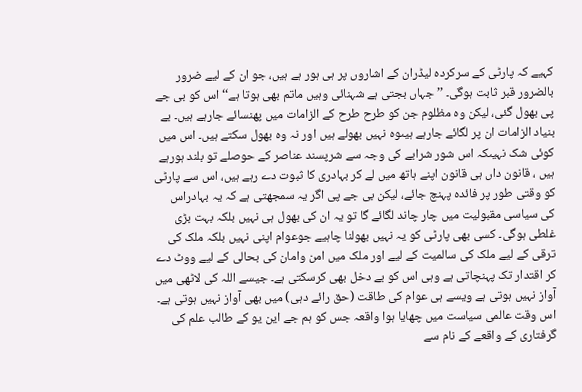کہیے کہ پارٹی کے سرکردہ لیڈران کے اشاروں پر ہی ہور ہے ہیں، جو ان کے لیے ضرور بالضرور قبر ثابت ہوگی۔ ’’جہاں بجتی ہے شہنائی وہیں ماتم بھی ہوتا ہے‘‘ اس کو بی جے پی بھول گئی، لیکن وہ مظلوم جن کو طرح طرح کے الزامات میں پھنسائے جارہے ہیں۔ بے بنیاد الزامات ان پر لگائے جارہے ہیںوہ نہیں بھولے ہیں اور نہ وہ بھول سکتے ہیں۔ اس میں کوئی شک نہیںکہ اس شور شرابے کی وجہ سے شرپسند عناصر کے حوصلے تو بلند ہورہے ہیں ، قانون داں ہی قانون اپنے ہاتھ میں لے کر بہادری کا ثبوت دے رہے ہیں، اس سے پارٹی کو وقتی طور پر فائدہ پہنچ جائے، لیکن بی جے پی اگر یہ سمجھتی ہے کہ یہ بہادراس کی سیاسی مقبولیت میں چار چاند لگائے گا تو یہ ان کی بھول ہی نہیں بلکہ بہت بڑی غلطی ہوگی۔ کسی بھی پارٹی کو یہ نہیں بھولنا چاہیے جوعوام اپنی نہیں بلکہ ملک کی ترقی کے لیے ملک کی سالمیت کے لیے اور ملک میں امن وامان کی بحالی کے لیے ووٹ دے کر اقتدار تک پہنچاتی ہے وہی اس کو بے دخل بھی کرسکتی ہے۔ جیسے اللہ کی لاٹھی میں آواز نہیں ہوتی ہے ویسے ہی عوام کی طاقت (حق رائے دہی) میں بھی آواز نہیں ہوتی ہے۔ اس وقت عالمی سیاست میں چھایا ہوا واقعہ جس کو ہم جے این یو کے طالب علم کی گرفتاری کے واقعے کے نام سے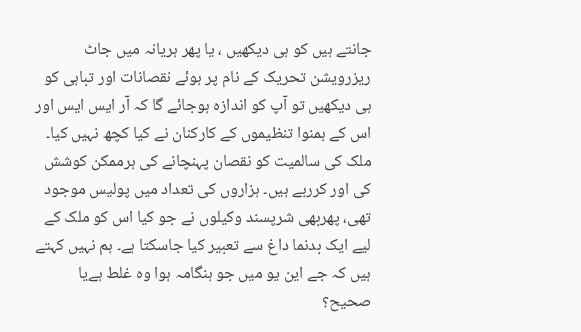جانتے ہیں کو ہی دیکھیں ، یا پھر ہریانہ میں جاٹ ریزرویشن تحریک کے نام پر ہوئے نقصانات اور تباہی کو ہی دیکھیں تو آپ کو اندازہ ہوجائے گا کہ آر ایس ایس اور اس کے ہمنوا تنظیموں کے کارکنان نے کیا کچھ نہیں کیا۔ ملک کی سالمیت کو نقصان پہنچانے کی ہرممکن کوشش کی اور کررہے ہیں۔ ہزاروں کی تعداد میں پولیس موجود تھی، پھربھی شرپسند وکیلوں نے جو کیا اس کو ملک کے لیے ایک بدنما داغ سے تعبیر کیا جاسکتا ہے۔ ہم نہیں کہتے ہیں کہ جے این یو میں جو ہنگامہ ہوا وہ غلط ہےیا صحیح؟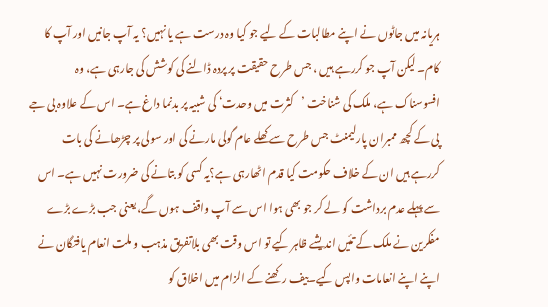ہریانہ میں جاٹوں نے اپنے مطالبات کے لیے جو کیا وہ درست ہے یا نہیں؟ یہ آپ جانیں اور آپ کا کام۔ لیکن آپ جو کررہے ہیں ، جس طرح حقیقت پر پردہ ڈالنے کی کوشش کی جارہی ہے، وہ افسوسناک ہے، ملک کی شناخت ’کثرت میں وحدت‘ کی شبیہ پر بدنما داغ ہے۔ اس کے علاوہ بی جے پی کے کچھ ممبران پارلیمنٹ جس طرح سے کھلے عام گولی مارنے کی اور سولی پر چڑھانے کی بات کررہے ہیں ان کے خلاف حکومت کیا قدم اٹھارہی ہے؟یہ کسی کو بتانے کی ضرورت نہیں ہے۔ اس سے پہلے عدم برداشت کو لے کر جو بھی ہوا اس سے آپ واقف ہوں گے، یعنی جب بڑے بڑے مفکرین نے ملک کے تئیں اندیشے ظاہر کیے تو اس وقت بھی بلاتفریق مذہب و ملت انعام یافتگان نے اپنے اپنے انعامات واپس کیے۔بیف رکھنے کے الزام میں اخلاق کو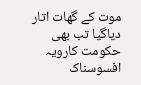موت کے گھات اتار دیاگیا تب بھی حکومت کارویہ افسوسناک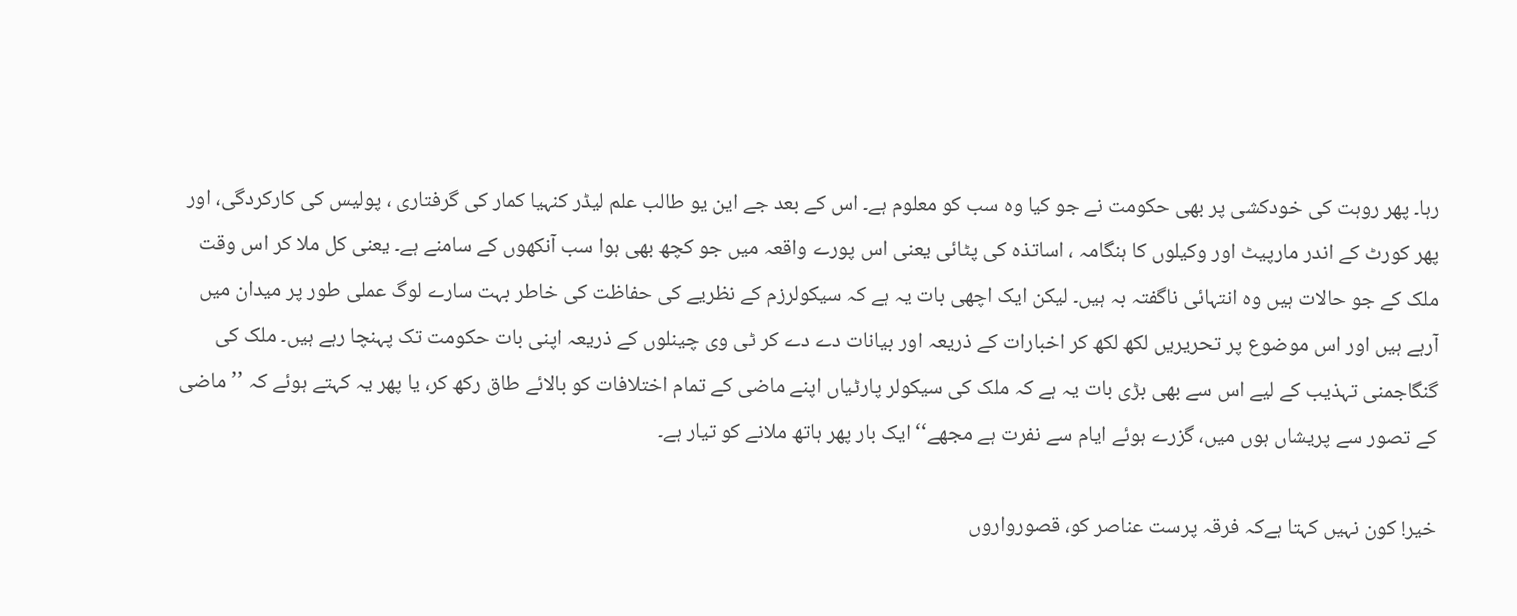رہا۔ پھر روہت کی خودکشی پر بھی حکومت نے جو کیا وہ سب کو معلوم ہے۔ اس کے بعد جے این یو طالب علم لیڈر کنہیا کمار کی گرفتاری ، پولیس کی کارکردگی، اور پھر کورٹ کے اندر مارپیٹ اور وکیلوں کا ہنگامہ ، اساتذہ کی پٹائی یعنی اس پورے واقعہ میں جو کچھ بھی ہوا سب آنکھوں کے سامنے ہے۔ یعنی کل ملا کر اس وقت ملک کے جو حالات ہیں وہ انتہائی ناگفتہ بہ ہیں۔ لیکن ایک اچھی بات یہ ہے کہ سیکولرزم کے نظریے کی حفاظت کی خاطر بہت سارے لوگ عملی طور پر میدان میں آرہے ہیں اور اس موضوع پر تحریریں لکھ لکھ کر اخبارات کے ذریعہ اور بیانات دے دے کر ٹی وی چینلوں کے ذریعہ اپنی بات حکومت تک پہنچا رہے ہیں۔ ملک کی گنگاجمنی تہذیب کے لیے اس سے بھی بڑی بات یہ ہے کہ ملک کی سیکولر پارٹیاں اپنے ماضی کے تمام اختلافات کو بالائے طاق رکھ کر، یا پھر یہ کہتے ہوئے کہ ’’ماضی کے تصور سے پریشاں ہوں میں، گزرے ہوئے ایام سے نفرت ہے مجھے‘‘ایک بار پھر ہاتھ ملانے کو تیار ہے۔

خیر! کون نہیں کہتا ہےکہ فرقہ پرست عناصر کو، قصورواروں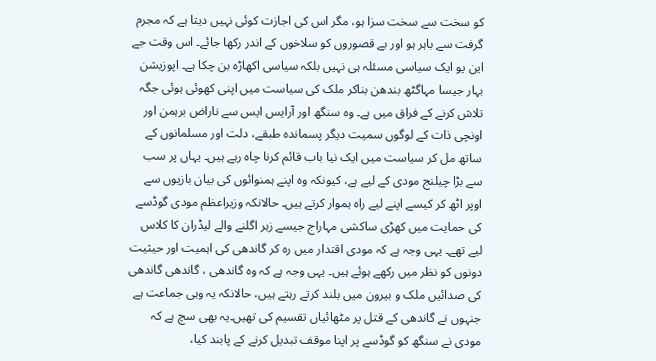کو سخت سے سخت سزا ہو، مگر اس کی اجازت کوئی نہیں دیتا ہے کہ مجرم گرفت سے باہر ہو اور بے قصوروں کو سلاخوں کے اندر رکھا جائے۔ اس وقت جے این یو ایک سیاسی مسئلہ ہی نہیں بلکہ سیاسی اکھاڑہ بن چکا ہے۔ اپوزیشن بہار جیسا مہاگٹھ بندھن بناکر ملک کی سیاست میں اپنی کھوئی ہوئی جگہ تلاش کرنے کے فراق میں ہے۔ وہ سنگھ اور آرایس ایس سے ناراض برہمن اور اونچی ذات کے لوگوں سمیت دیگر پسماندہ طبقے، دلت اور مسلمانوں کے ساتھ مل کر سیاست میں ایک نیا باب قائم کرنا چاہ رہے ہیں۔ یہاں پر سب سے بڑا چیلنج مودی کے لیے ہے، کیونکہ وہ اپنے ہمنوائوں کی بیان بازیوں سے اوپر اٹھ کر کیسے اپنے لیے راہ ہموار کرتے ہیں۔ حالانکہ وزیراعظم مودی گوڈسے کی حمایت میں کھڑی ساکشی مہاراج جیسے زہر اگلنے والے لیڈران کا کلاس لیے تھے۔ یہی وجہ ہے کہ مودی اقتدار میں رہ کر گاندھی کی اہمیت اور حیثیت دونوں کو نظر میں رکھے ہوئے ہیں۔ یہی وجہ ہے کہ وہ گاندھی ، گاندھی گاندھی کی صدائیں ملک و بیرون میں بلند کرتے رہتے ہیں، حالانکہ یہ وہی جماعت ہے جنہوں نے گاندھی کے قتل پر مٹھائیاں تقسیم کی تھیں۔یہ بھی سچ ہے کہ مودی نے سنگھ کو گوڈسے پر اپنا موقف تبدیل کرنے کے پابند کیا،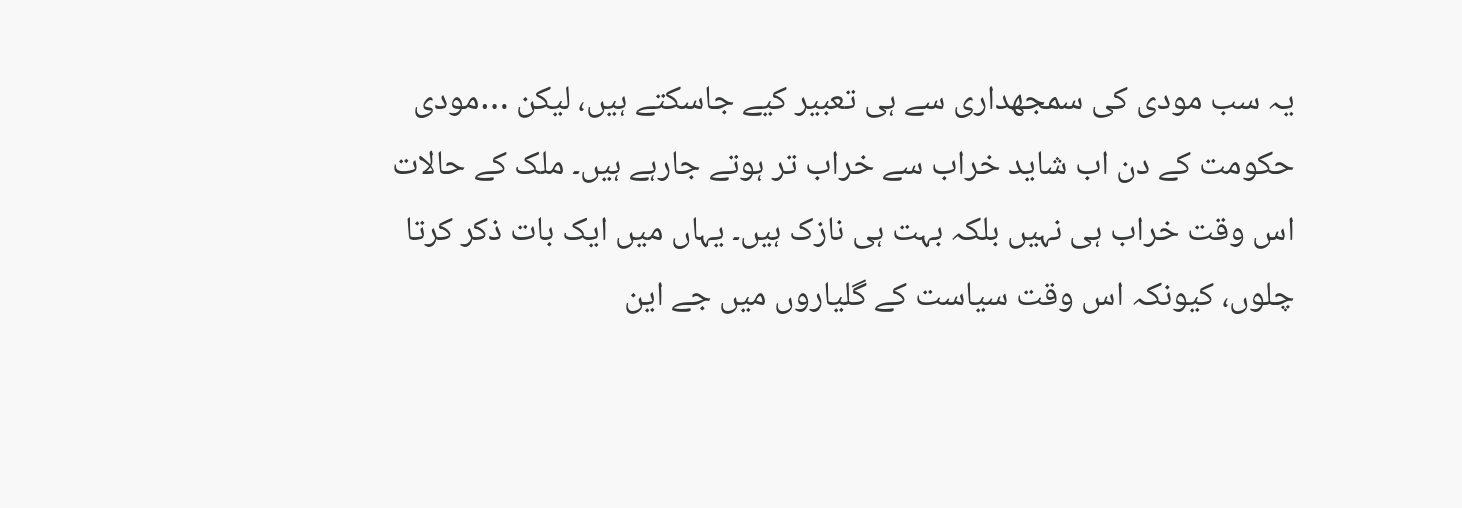یہ سب مودی کی سمجھداری سے ہی تعبیر کیے جاسکتے ہیں، لیکن …مودی حکومت کے دن اب شاید خراب سے خراب تر ہوتے جارہے ہیں۔ ملک کے حالات اس وقت خراب ہی نہیں بلکہ بہت ہی نازک ہیں۔ یہاں میں ایک بات ذکر کرتا چلوں، کیونکہ اس وقت سیاست کے گلیاروں میں جے این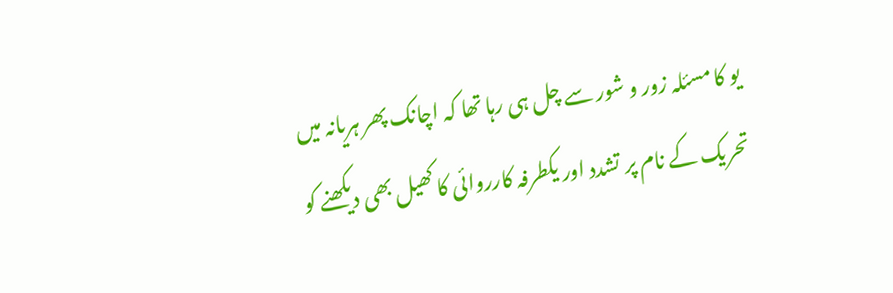یو کا مسئلہ زور و شور سے چل ہی رہا تھا کہ اچانک پھر ہریانہ میں تحریک کے نام پر تشدد اور یکطرفہ کارروائی کا کھیل بھی دیکھنے کو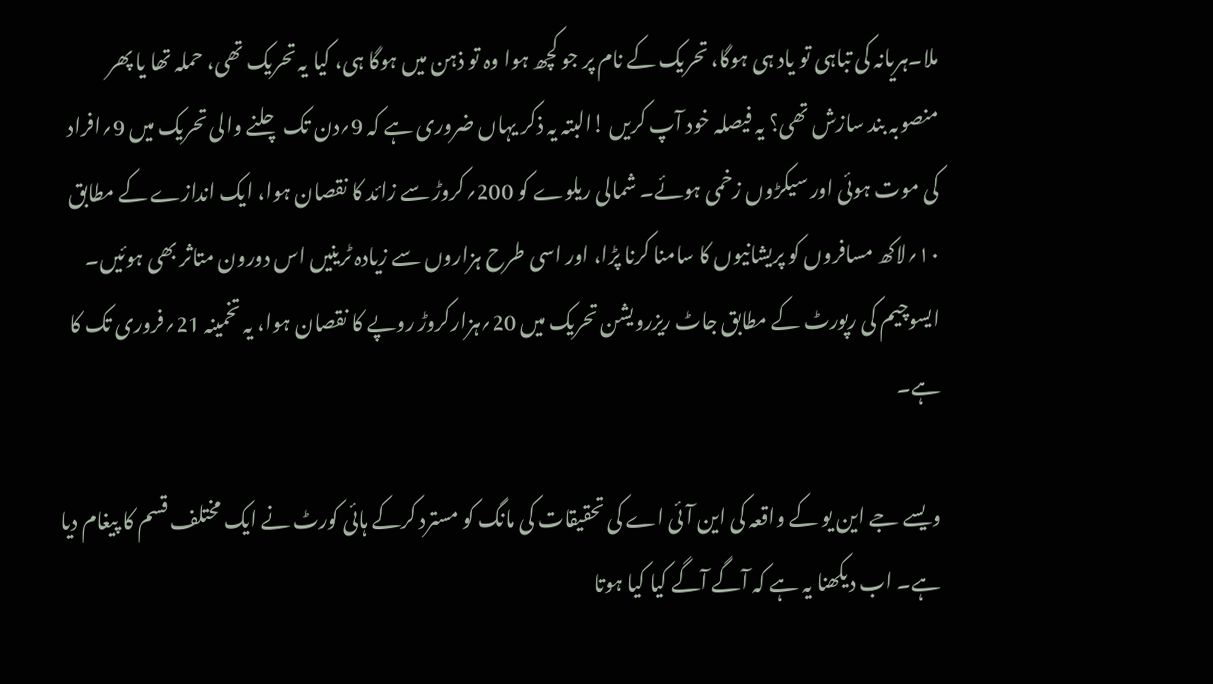ملا۔ہریانہ کی تباہی تو یاد ہی ہوگا، تحریک کے نام پر جو کچھ ہوا وہ تو ذہن میں ہوگا ہی، کیا یہ تحریک تھی، حملہ تھا یا پھر منصوبہ بند سازش تھی؟ یہ فیصلہ خود آپ کریں !البتہ یہ ذکر یہاں ضروری ہے کہ 9؍دن تک چلنے والی تحریک میں 9؍افراد کی موت ہوئی اور سیکڑوں زخمی ہوئے۔ شمالی ریلوے کو 200؍کروڑ سے زائد کا نقصان ہوا، ایک اندازے کے مطابق ۱۰؍لاکھ مسافروں کو پریشانیوں کا سامنا کرنا پڑا، اور اسی طرح ہزاروں سے زیادہ ٹرینیں اس دورون متاثر بھی ہوئیں۔ ایسوچیم کی رپورٹ کے مطابق جاٹ ریزرویشن تحریک میں 20؍ہزارکروڑ روپے کا نقصان ہوا، یہ تخمینہ 21؍فروری تک کا ہے۔

ویسے جے این یو کے واقعہ کی این آئی اے کی تحقیقات کی مانگ کو مسترد کرکے ہائی کورٹ نے ایک مختلف قسم کا پیغام دیا ہے۔ اب دیکھنا یہ ہے کہ آگے آگے کیا کیا ہوتا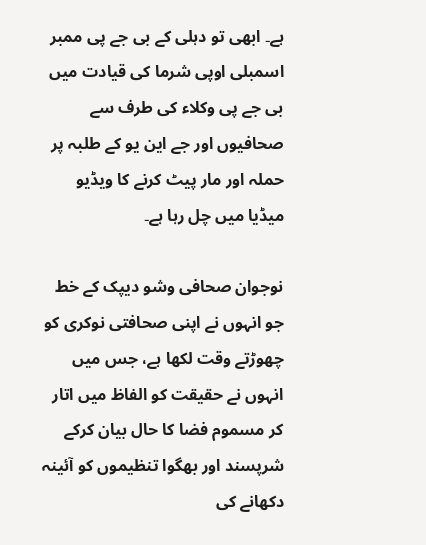ہے۔ ابھی تو دہلی کے بی جے پی ممبر اسمبلی اوپی شرما کی قیادت میں بی جے پی وکلاء کی طرف سے صحافیوں اور جے این یو کے طلبہ پر حملہ اور مار پیٹ کرنے کا ویڈیو میڈیا میں چل رہا ہے۔

نوجوان صحافی وشو دیپک کے خط جو انہوں نے اپنی صحافتی نوکری کو چھوڑتے وقت لکھا ہے، جس میں انہوں نے حقیقت کو الفاظ میں اتار کر مسموم فضا کا حال بیان کرکے شرپسند اور بھگوا تنظیموں کو آئینہ دکھانے کی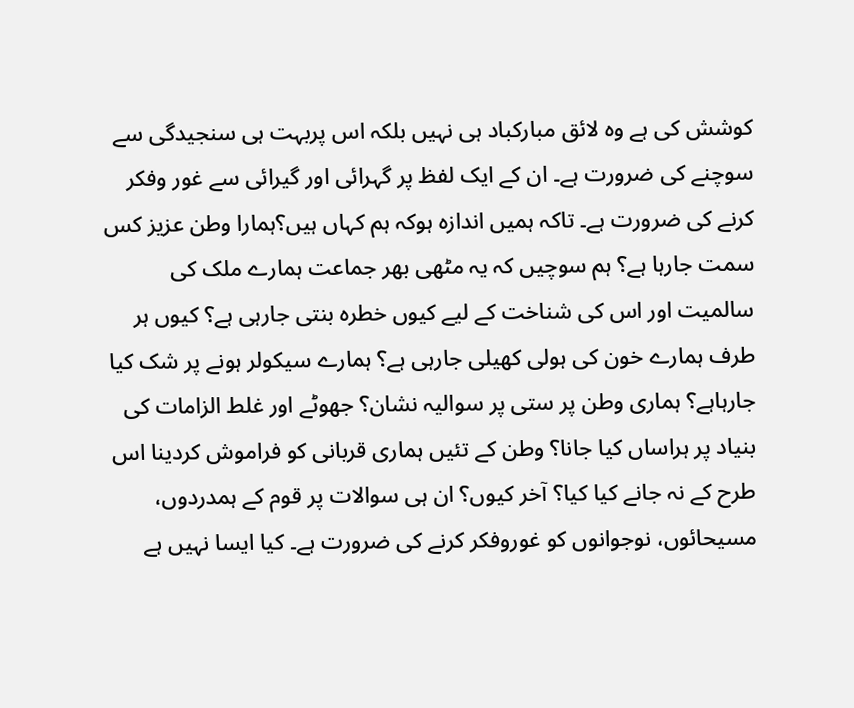کوشش کی ہے وہ لائق مبارکباد ہی نہیں بلکہ اس پربہت ہی سنجیدگی سے سوچنے کی ضرورت ہے۔ ان کے ایک لفظ پر گہرائی اور گیرائی سے غور وفکر کرنے کی ضرورت ہے۔ تاکہ ہمیں اندازہ ہوکہ ہم کہاں ہیں؟ہمارا وطن عزیز کس سمت جارہا ہے؟ ہم سوچیں کہ یہ مٹھی بھر جماعت ہمارے ملک کی سالمیت اور اس کی شناخت کے لیے کیوں خطرہ بنتی جارہی ہے؟ کیوں ہر طرف ہمارے خون کی ہولی کھیلی جارہی ہے؟ ہمارے سیکولر ہونے پر شک کیا جارہاہے؟ ہماری وطن پر ستی پر سوالیہ نشان؟ جھوٹے اور غلط الزامات کی بنیاد پر ہراساں کیا جانا؟ وطن کے تئیں ہماری قربانی کو فراموش کردینا اس طرح کے نہ جانے کیا کیا؟ آخر کیوں؟ ان ہی سوالات پر قوم کے ہمدردوں، مسیحائوں، نوجوانوں کو غوروفکر کرنے کی ضرورت ہے۔ کیا ایسا نہیں ہے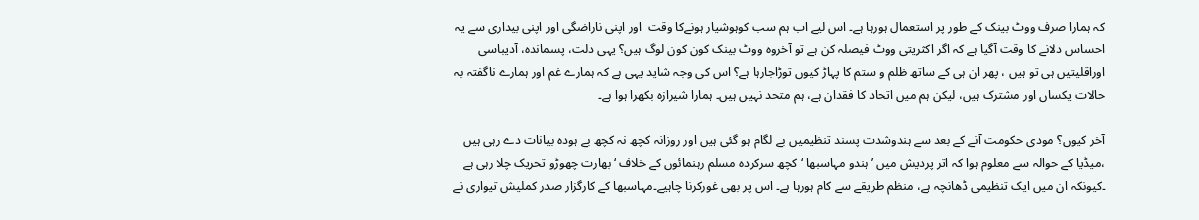کہ ہمارا صرف ووٹ بینک کے طور پر استعمال ہورہا ہے۔ اس لیے اب ہم سب کوہوشیار ہونےکا وقت  اور اپنی ناراضگی اور اپنی بیداری سے یہ احساس دلانے کا وقت آگیا ہے کہ اگر اکثریتی ووٹ فیصلہ کن ہے تو آخروہ ووٹ بینک کون کون لوگ ہیں؟ یہی دلت، پسماندہ، آدیباسی اوراقلیتیں ہی تو ہیں ، پھر ان ہی کے ساتھ ظلم و ستم کا پہاڑ کیوں توڑاجارہا ہے؟ اس کی وجہ شاید یہی ہے کہ ہمارے غم اور ہمارے ناگفتہ بہ حالات یکساں اور مشترک ہیں، لیکن ہم میں اتحاد کا فقدان ہے، ہم متحد نہیں ہیں۔ ہمارا شیرازہ بکھرا ہوا ہے۔

آخر کیوں؟ مودی حکومت آنے کے بعد سے ہندوشدت پسند تنظیمیں بے لگام ہو گئی ہیں اور روزانہ کچھ نہ کچھ بے ہودہ بیانات دے رہی ہیں ،میڈیا کے حوالہ سے معلوم ہوا کہ اتر پردیش میں ’ہندو مہاسبھا ‘کچھ سرکردہ مسلم رہنمائوں کے خلاف ‘بھارت چھوڑو تحریک چلا رہی ہے ۔کیونکہ ان میں ایک تنظیمی ڈھانچہ ہے، منظم طریقے سے کام ہورہا ہے۔ اس پر بھی غورکرنا چاہیے۔مہاسبھا کے کارگزار صدر کملیش تیواری نے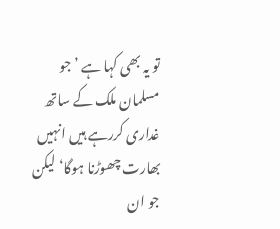تو یہ بھی کہا ہے ’جو مسلمان ملک کے ساتھ غداری کررہے ہیں انہیں بھارت چھوڑنا ہوگا‘ لیکن جو ان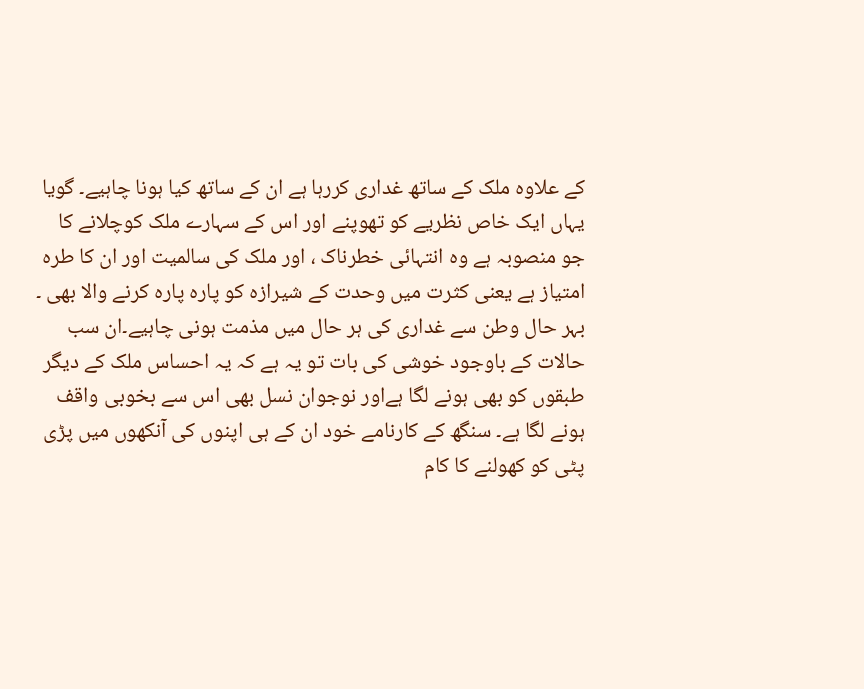کے علاوہ ملک کے ساتھ غداری کررہا ہے ان کے ساتھ کیا ہونا چاہیے۔ گویا یہاں ایک خاص نظریے کو تھوپنے اور اس کے سہارے ملک کوچلانے کا جو منصوبہ ہے وہ انتہائی خطرناک ، اور ملک کی سالمیت اور ان کا طرہ امتیاز ہے یعنی کثرت میں وحدت کے شیرازہ کو پارہ پارہ کرنے والا بھی ۔ بہر حال وطن سے غداری کی ہر حال میں مذمت ہونی چاہیے۔ان سب حالات کے باوجود خوشی کی بات تو یہ ہے کہ یہ احساس ملک کے دیگر طبقوں کو بھی ہونے لگا ہےاور نوجوان نسل بھی اس سے بخوبی واقف ہونے لگا ہے۔ سنگھ کے کارنامے خود ان کے ہی اپنوں کی آنکھوں میں پڑی پٹی کو کھولنے کا کام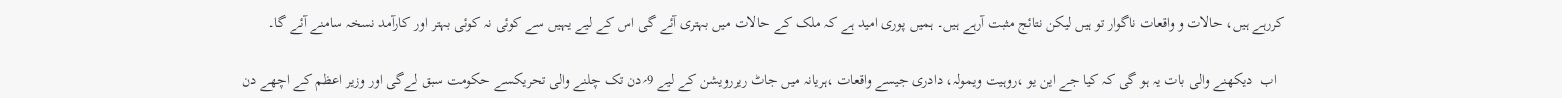کررہے ہیں، حالات و واقعات ناگوار تو ہیں لیکن نتائج مثبت آرہے ہیں۔ ہمیں پوری امید ہے کہ ملک کے حالات میں بہتری آئے گی اس کے لیے یہیں سے کوئی نہ کوئی بہتر اور کارآمد نسخہ سامنے آئے گا۔

  اب  دیکھنے والی بات یہ ہو گی کہ کیا جے این یو ،روہیت ویمولہ، دادری جیسے واقعات ،ہریانہ میں جاٹ ریررویشن کے لیے 9؍دن تک چلنے والی تحریکسے حکومت سبق لےگی اور وزیر اعظم کے اچھے دن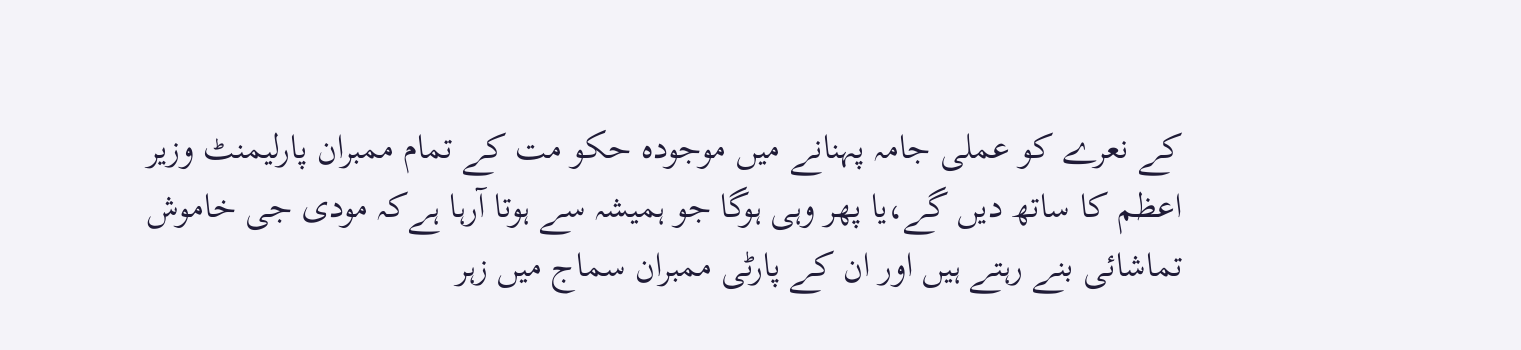کے نعرے کو عملی جامہ پہنانے میں موجودہ حکو مت کے تمام ممبران پارلیمنٹ وزیر اعظم کا ساتھ دیں گے،یا پھر وہی ہوگا جو ہمیشہ سے ہوتا آرہا ہےکہ مودی جی خاموش تماشائی بنے رہتے ہیں اور ان کے پارٹی ممبران سماج میں زہر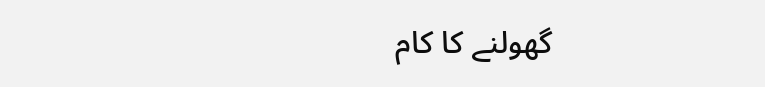گھولنے کا کام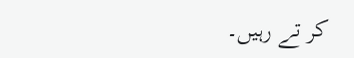کر تے رہیں۔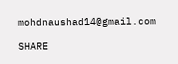mohdnaushad14@gmail.com

SHARE